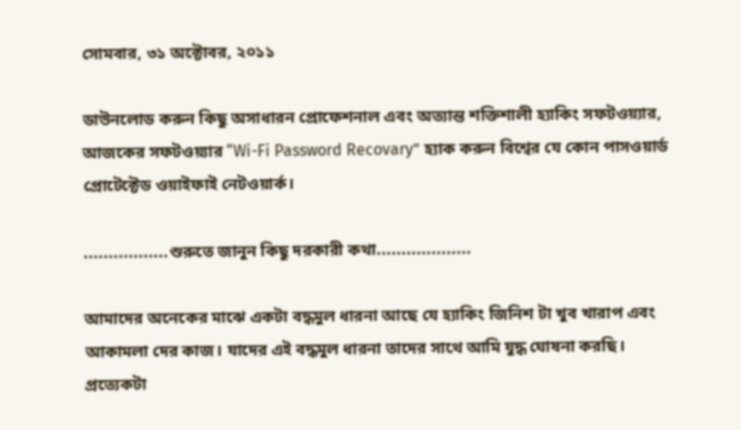সোমবার, ৩১ অক্টোবর, ২০১১

ডাউনলোড করুন কিছু অসাধারন প্রোফেশনাল এবং অত্যান্ত শক্তিশালী হ্যাকিং সফটওয়্যার, আজকের সফটওয়্যার “Wi-Fi Password Recovary” হ্যাক করুন বিশ্বের যে কোন পাসওয়ার্ড প্রোটেক্টেড ওয়াইফাই নেটওয়ার্ক।

.................শুরুতে জানুন কিছু দরকারী কথা...................

আমাদের অনেকের মাঝে একটা বদ্ধমুল ধারনা আছে যে হ্যাকিং জিনিশ টা খুব খারাপ এবং আকামলা দের কাজ। যাদের এই বদ্ধমুল ধারনা তাদের সাথে আমি যুদ্ধ ঘোষনা করছি। প্রত্যেকটা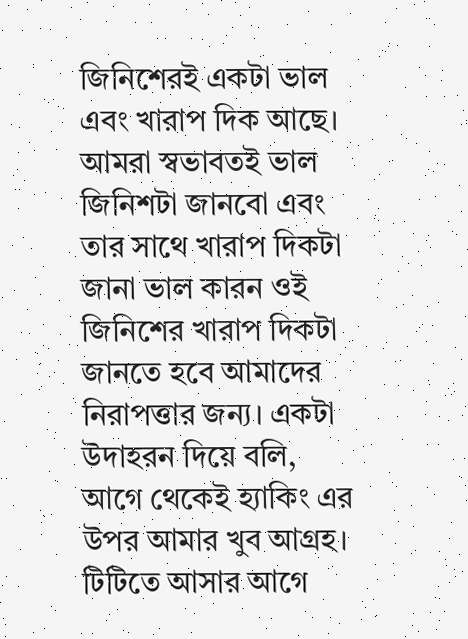জিনিশেরই একটা ভাল এবং খারাপ দিক আছে। আমরা স্বভাবতই ভাল জিনিশটা জানবো এবং তার সাথে খারাপ দিকটা জানা ভাল কারন ওই জিনিশের খারাপ দিকটা জানতে হবে আমাদের নিরাপত্তার জন্য। একটা উদাহরন দিয়ে বলি, আগে থেকেই হ্যাকিং এর উপর আমার খুব আগ্রহ। টিটিতে আসার আগে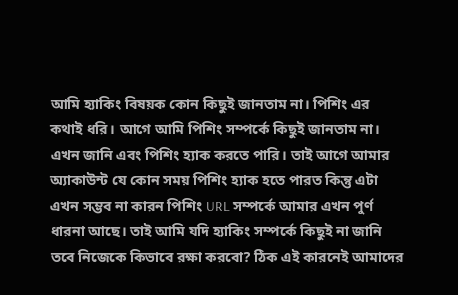আমি হ্যাকিং বিষয়ক কোন কিছুই জানতাম না। পিশিং এর কথাই ধরি। আগে আমি পিশিং সম্পর্কে কিছুই জানতাম না। এখন জানি এবং পিশিং হ্যাক করতে পারি। তাই আগে আমার অ্যাকাউন্ট যে কোন সময় পিশিং হ্যাক হতে পারত কিন্তু এটা এখন সম্ভব না কারন পিশিং URL সম্পর্কে আমার এখন পুর্ণ ধারনা আছে। তাই আমি যদি হ্যাকিং সম্পর্কে কিছুই না জানি তবে নিজেকে কিভাবে রক্ষা করবো? ঠিক এই কারনেই আমাদের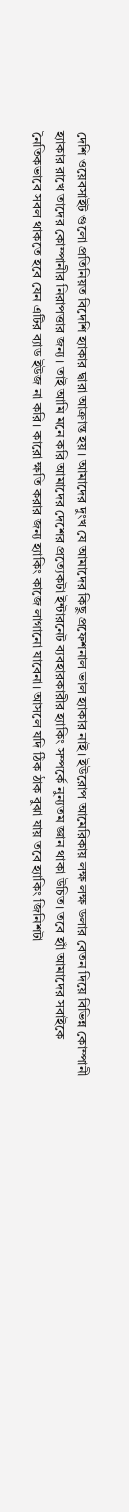দেশি ওয়েবসাইট গুলো প্রতিনিয়ত বিদেশি হ্যাকার দ্বারা আক্রান্ত হয়। আমাদের দুংখ যে আমাদের কিছু প্রফেশনাল ভাল হ্যাকার নাই। ইউরোপ আমেরিকায় লক্ষ লক্ষ ডলার বেতন দিয়ে বিভিন্ন কোম্পানী হ্যাকার রাখে তাদের কোম্পানীর নিরাপত্তার জন্য। তাই আমি মনে করি আমাদের দেশের প্রত্যেকটা ইন্টারনেট ব্যবহারকারীর হ্যাকিং সম্পর্কে নুন্যতম জ্ঞান থাকা উচিত। তবে হ্যাঁ আমাদের সবাইকে নৈতিকভাবে সবল থাকতে হবে যেন এটির ব্যাড ইউজ না করি। কারো ক্ষতি করার জন্য হ্যাকিং কাজে লাগানো যাবেনা। আসলে যদি ঠিক ঠাক বুঝা যায় তবে হ্যাকিং জিনিশটা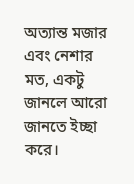অত্যান্ত মজার এবং নেশার মত, একটু জানলে আরো জানতে ইচ্ছা করে।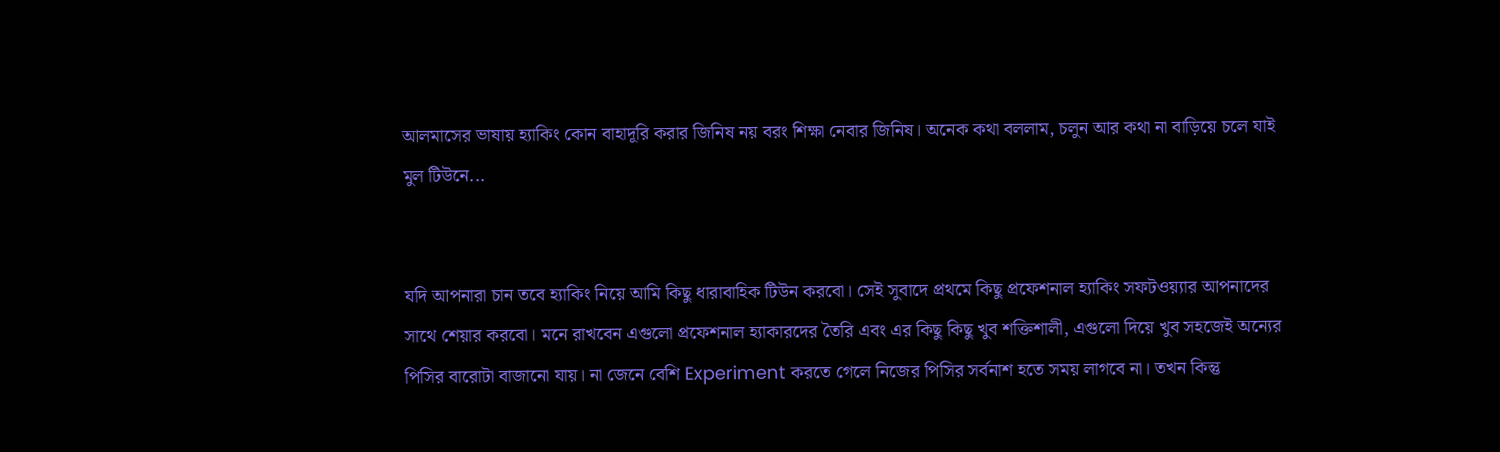আলমাসের ভাষায় হ্যাকিং কোন বাহাদূরি করার জিনিষ নয় বরং শিক্ষা নেবার জিনিষ। অনেক কথা বললাম, চলুন আর কথা না বাড়িয়ে চলে যাই মুল টিউনে...


যদি আপনারা চান তবে হ্যাকিং নিয়ে আমি কিছু ধারাবাহিক টিউন করবো। সেই সুবাদে প্রথমে কিছু প্রফেশনাল হ্যাকিং সফটওয়্যার আপনাদের সাথে শেয়ার করবো। মনে রাখবেন এগুলো প্রফেশনাল হ্যাকারদের তৈরি এবং এর কিছু কিছু খুব শক্তিশালী, এগুলো দিয়ে খুব সহজেই অন্যের পিসির বারোটা বাজানো যায়। না জেনে বেশি Experiment করতে গেলে নিজের পিসির সর্বনাশ হতে সময় লাগবে না। তখন কিন্তু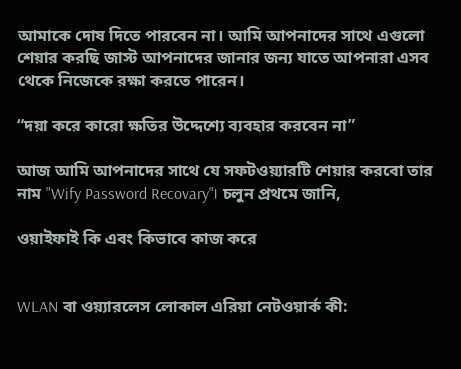আমাকে দোষ দিতে পারবেন না। আমি আপনাদের সাথে এগুলো শেয়ার করছি জাস্ট আপনাদের জানার জন্য যাতে আপনারা এসব থেকে নিজেকে রক্ষা করতে পারেন।

“দয়া করে কারো ক্ষতির উদ্দেশ্যে ব্যবহার করবেন না”

আজ আমি আপনাদের সাথে যে সফটওয়্যারটি শেয়ার করবো তার নাম "Wify Password Recovary"। চলুন প্রথমে জানি,

ওয়াইফাই কি এবং কিভাবে কাজ করে


WLAN বা ওয়্যারলেস লোকাল এরিয়া নেটওয়ার্ক কী: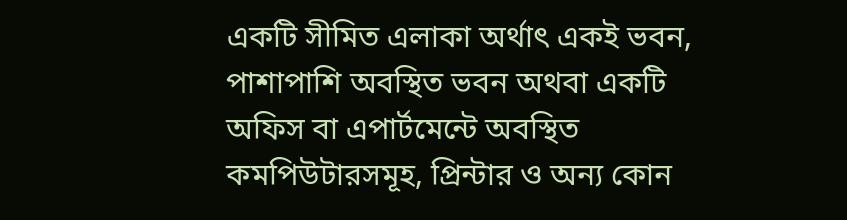একটি সীমিত এলাকা অর্থাৎ একই ভবন, পাশাপাশি অবস্থিত ভবন অথবা একটি অফিস বা এপার্টমেন্টে অবস্থিত কমপিউটারসমূহ, প্রিন্টার ও অন্য কোন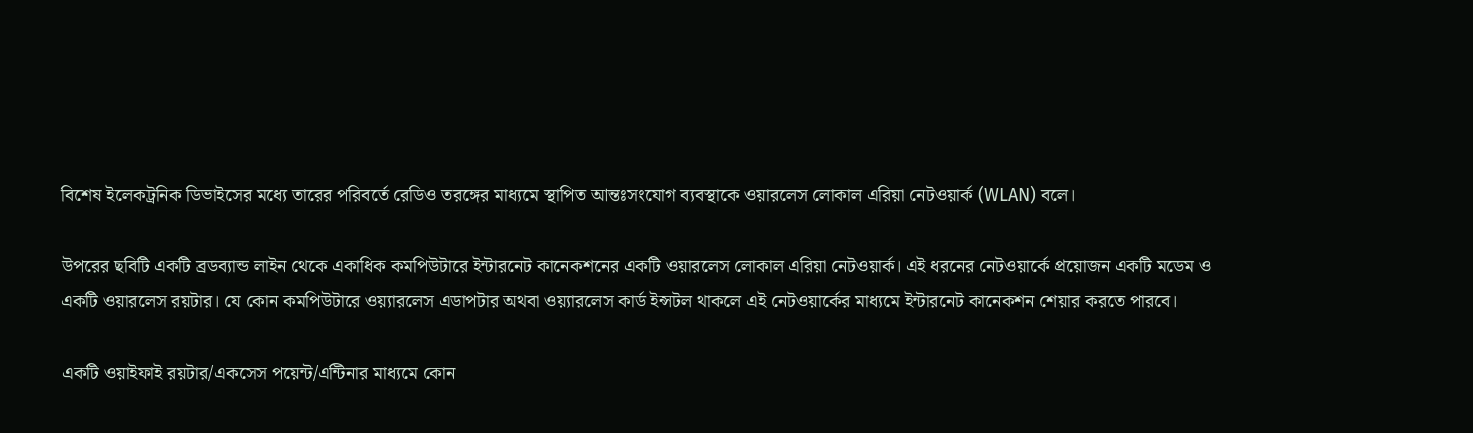বিশেষ ইলেকট্রনিক ডিভাইসের মধ্যে তারের পরিবর্তে রেডিও তরঙ্গের মাধ্যমে স্থাপিত আন্তঃসংযোগ ব্যবস্থাকে ওয়ারলেস লোকাল এরিয়া নেটওয়ার্ক (WLAN) বলে।

উপরের ছবিটি একটি ব্রডব্যান্ড লাইন থেকে একাধিক কমপিউটারে ইন্টারনেট কানেকশনের একটি ওয়ারলেস লোকাল এরিয়া নেটওয়ার্ক। এই ধরনের নেটওয়ার্কে প্রয়োজন একটি মডেম ও একটি ওয়ারলেস রয়টার। যে কোন কমপিউটারে ওয়্যারলেস এডাপটার অথবা ওয়্যারলেস কার্ড ইন্সটল থাকলে এই নেটওয়ার্কের মাধ্যমে ইন্টারনেট কানেকশন শেয়ার করতে পারবে।

একটি ওয়াইফাই রয়টার/একসেস পয়েন্ট/এন্টিনার মাধ্যমে কোন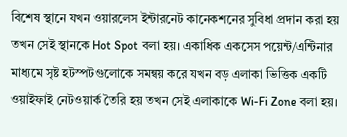বিশেষ স্থানে যখন ওয়ারলেস ইন্টারনেট কানেকশনের সুবিধা প্রদান করা হয় তখন সেই স্থানকে Hot Spot বলা হয়। একাধিক একসেস পয়েন্ট/এন্টিনার মাধ্যমে সৃষ্ট হটস্পটগুলোকে সমন্বয় করে যখন বড় এলাকা ভিত্তিক একটি ওয়াইফাই নেটওয়ার্ক তৈরি হয় তখন সেই এলাকাকে Wi-Fi Zone বলা হয়।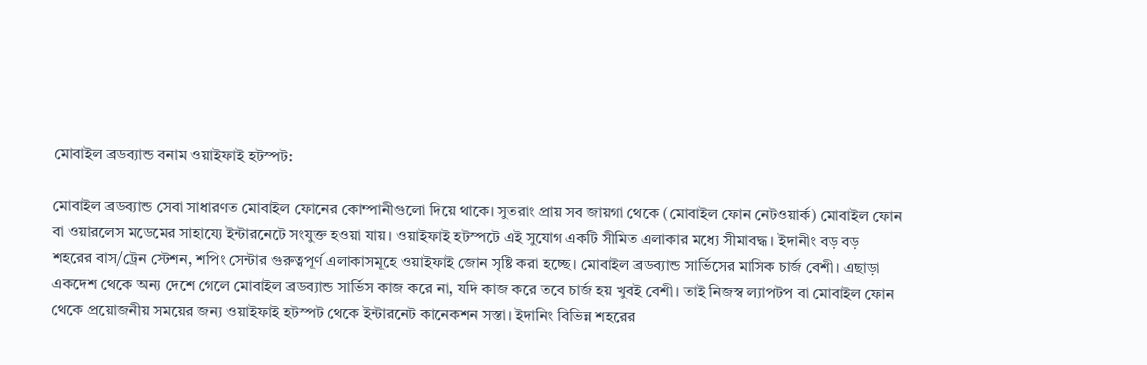মোবাইল ব্রডব্যান্ড বনাম ওয়াইফাই হটস্পট:

মোবাইল ব্রডব্যান্ড সেবা সাধারণত মোবাইল ফোনের কোম্পানীগুলো দিয়ে থাকে। সুতরাং প্রায় সব জায়গা থেকে (মোবাইল ফোন নেটওয়ার্ক) মোবাইল ফোন বা ওয়ারলেস মডেমের সাহায্যে ইন্টারনেটে সংযুক্ত হওয়া যায়। ওয়াইফাই হটস্পটে এই সুযোগ একটি সীমিত এলাকার মধ্যে সীমাবদ্ধ। ইদানীং বড় বড় শহরের বাস/ট্রেন স্টেশন, শপিং সেন্টার গুরুত্বপূর্ণ এলাকাসমূহে ওয়াইফাই জোন সৃষ্টি করা হচ্ছে। মোবাইল ব্রডব্যান্ড সার্ভিসের মাসিক চার্জ বেশী। এছাড়া একদেশ থেকে অন্য দেশে গেলে মোবাইল ব্রডব্যান্ড সার্ভিস কাজ করে না, যদি কাজ করে তবে চার্জ হয় খুবই বেশী। তাই নিজস্ব ল্যাপটপ বা মোবাইল ফোন থেকে প্রয়োজনীয় সময়ের জন্য ওয়াইফাই হটস্পট থেকে ইন্টারনেট কানেকশন সস্তা। ইদানিং বিভিন্ন শহরের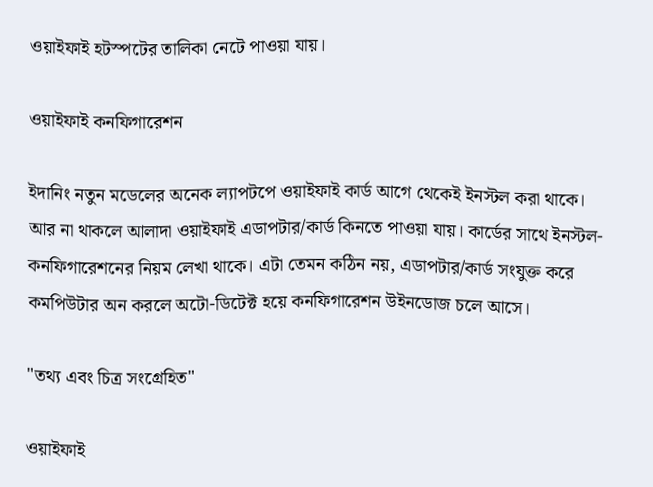ওয়াইফাই হটস্পটের তালিকা নেটে পাওয়া যায়।

ওয়াইফাই কনফিগারেশন

ইদানিং নতুন মডেলের অনেক ল্যাপটপে ওয়াইফাই কার্ড আগে থেকেই ইনস্টল করা থাকে। আর না থাকলে আলাদা ওয়াইফাই এডাপটার/কার্ড কিনতে পাওয়া যায়। কার্ডের সাথে ইনস্টল-কনফিগারেশনের নিয়ম লেখা থাকে। এটা তেমন কঠিন নয়, এডাপটার/কার্ড সংযুক্ত করে কমপিউটার অন করলে অটো-ডিটেক্ট হয়ে কনফিগারেশন উইনডোজ চলে আসে।

"তথ্য এবং চিত্র সংগ্রেহিত"

ওয়াইফাই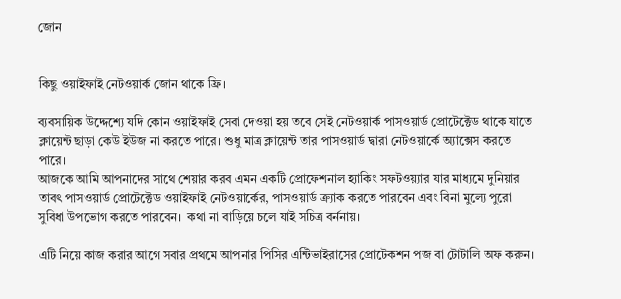জোন


কিছু ওয়াইফাই নেটওয়ার্ক জোন থাকে ফ্রি।

ব্যবসায়িক উদ্দেশ্যে যদি কোন ওয়াইফাই সেবা দেওয়া হয় তবে সেই নেটওয়ার্ক পাসওয়ার্ড প্রোটেক্টেড থাকে যাতে ক্লায়েন্ট ছাড়া কেউ ইউজ না করতে পারে। শুধু মাত্র ক্লায়েন্ট তার পাসওয়ার্ড দ্বারা নেটওয়ার্কে অ্যাক্সেস করতে পারে।
আজকে আমি আপনাদের সাথে শেয়ার করব এমন একটি প্রোফেশনাল হ্যাকিং সফটওয়্যার যার মাধ্যমে দুনিয়ার তাবৎ পাসওয়ার্ড প্রোটেক্টেড ওয়াইফাই নেটওয়ার্কের, পাসওয়ার্ড ক্র্যাক করতে পারবেন এবং বিনা মুল্যে পুরো সুবিধা উপভোগ করতে পারবেন।  কথা না বাড়িয়ে চলে যাই সচিত্র বর্ননায়।

এটি নিয়ে কাজ করার আগে সবার প্রথমে আপনার পিসির এন্টিভাইরাসের প্রোটেকশন পজ বা টোটালি অফ করুন।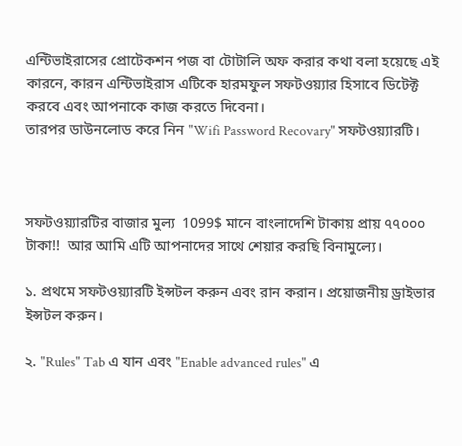এন্টিভাইরাসের প্রোটেকশন পজ বা টোটালি অফ করার কথা বলা হয়েছে এই কারনে, কারন এন্টিভাইরাস এটিকে হারমফুল সফটওয়্যার হিসাবে ডিটেক্ট করবে এবং আপনাকে কাজ করতে দিবেনা।
তারপর ডাউনলোড করে নিন "Wifi Password Recovary" সফটওয়্যারটি।



সফটওয়্যারটির বাজার মুল্য  1099$ মানে বাংলাদেশি টাকায় প্রায় ৭৭০০০ টাকা!!  আর আমি এটি আপনাদের সাথে শেয়ার করছি বিনামুল্যে।

১. প্রথমে সফটওয়্যারটি ইন্সটল করুন এবং রান করান। প্রয়োজনীয় ড্রাইভার ইন্সটল করুন।

২. "Rules" Tab এ যান এবং "Enable advanced rules" এ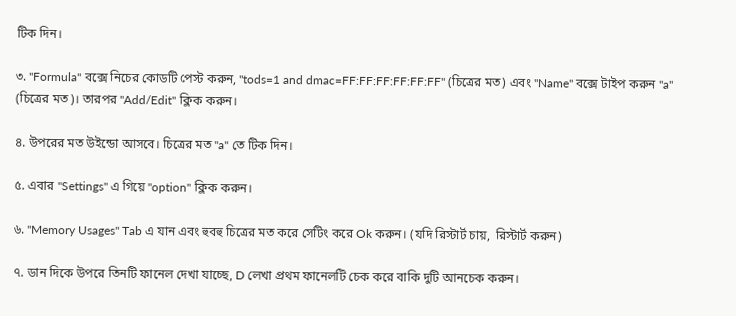টিক দিন।

৩. "Formula" বক্সে নিচের কোডটি পেস্ট করুন, "tods=1 and dmac=FF:FF:FF:FF:FF:FF" (চিত্রের মত) এবং "Name" বক্সে টাইপ করুন "a" (চিত্রের মত)। তারপর "Add/Edit" ক্লিক করুন।

৪. উপরের মত উইন্ডো আসবে। চিত্রের মত "a" তে টিক দিন।

৫. এবার "Settings" এ গিয়ে "option" ক্লিক করুন।

৬. "Memory Usages" Tab এ যান এবং হুবহু চিত্রের মত করে সেটিং করে Ok করুন। (যদি রিস্টার্ট চায়,  রিস্টার্ট করুন)

৭. ডান দিকে উপরে তিনটি ফানেল দেখা যাচ্ছে, D লেখা প্রথম ফানেলটি চেক করে বাকি দুটি আনচেক করুন।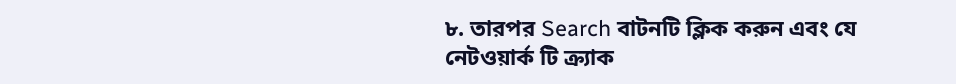৮. তারপর Search বাটনটি ক্লিক করুন এবং যে নেটওয়ার্ক টি ক্র্যাক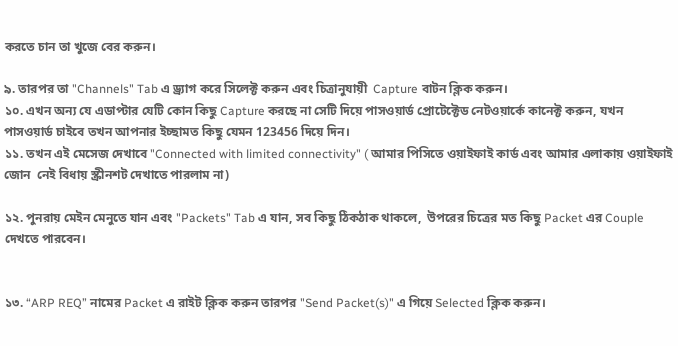করতে চান তা খুজে বের করুন।

৯. তারপর তা "Channels" Tab এ ড্র্যাগ করে সিলেক্ট করুন এবং চিত্রানুযায়ী  Capture বাটন ক্লিক করুন।
১০. এখন অন্য যে এডাপ্টার যেটি কোন কিছু Capture করছে না সেটি দিয়ে পাসওয়ার্ড প্রোটেক্টেড নেটওয়ার্কে কানেক্ট করুন, যখন পাসওয়ার্ড চাইবে তখন আপনার ইচ্ছামত কিছু যেমন 123456 দিয়ে দিন।
১১. তখন এই মেসেজ দেখাবে "Connected with limited connectivity" ( আমার পিসিতে ওয়াইফাই কার্ড এবং আমার এলাকায় ওয়াইফাই জোন  নেই বিধায় স্ক্রীনশট দেখাতে পারলাম না)

১২. পুনরায় মেইন মেনুতে যান এবং "Packets" Tab এ যান, সব কিছু ঠিকঠাক থাকলে,  উপরের চিত্রের মত কিছু Packet এর Couple দেখতে পারবেন।


১৩. “ARP REQ” নামের Packet এ রাইট ক্লিক করুন তারপর "Send Packet(s)" এ গিয়ে Selected ক্লিক করুন।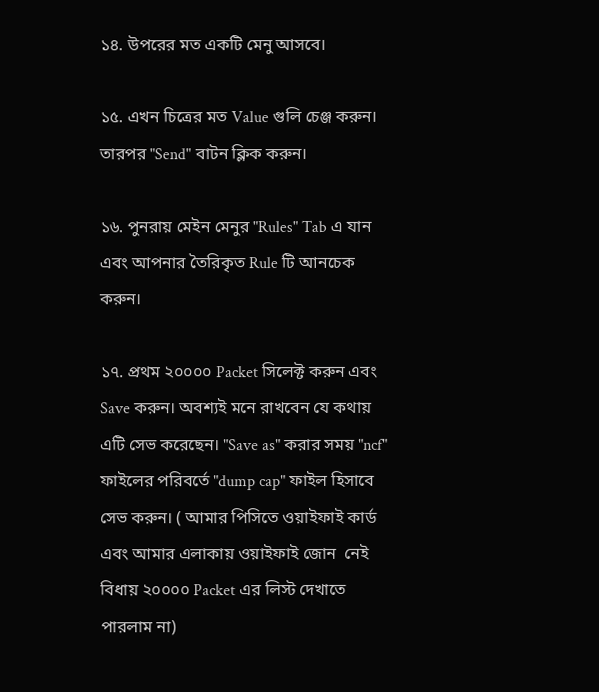১৪. উপরের মত একটি মেনু আসবে।

১৫. এখন চিত্রের মত Value গুলি চেঞ্জ করুন। তারপর "Send" বাটন ক্লিক করুন।

১৬. পুনরায় মেইন মেনুর "Rules" Tab এ যান এবং আপনার তৈরিকৃত Rule টি আনচেক করুন।

১৭. প্রথম ২০০০০ Packet সিলেক্ট করুন এবং Save করুন। অবশ্যই মনে রাখবেন যে কথায় এটি সেভ করেছেন। "Save as" করার সময় "ncf" ফাইলের পরিবর্তে "dump cap" ফাইল হিসাবে সেভ করুন। ( আমার পিসিতে ওয়াইফাই কার্ড এবং আমার এলাকায় ওয়াইফাই জোন  নেই বিধায় ২০০০০ Packet এর লিস্ট দেখাতে পারলাম না)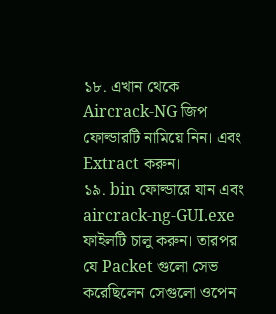১৮. এখান থেকে Aircrack-NG জিপ ফোল্ডারটি নামিয়ে নিন। এবং Extract করুন।
১৯. bin ফোল্ডারে যান এবং aircrack-ng-GUI.exe ফাইলটি চালু করুন। তারপর যে Packet গুলো সেভ করেছিলেন সেগুলো ওপেন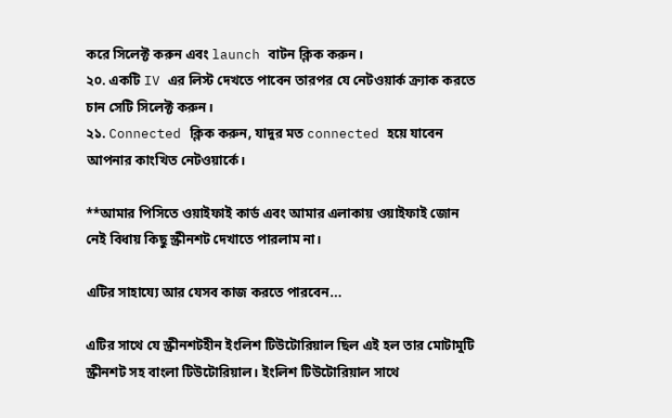করে সিলেক্ট করুন এবং launch বাটন ক্লিক করুন।
২০. একটি IV এর লিস্ট দেখতে পাবেন তারপর যে নেটওয়ার্ক ক্র্যাক করতে চান সেটি সিলেক্ট করুন।
২১. Connected ক্লিক করুন, যাদুর মত connected হয়ে যাবেন আপনার কাংখিত নেটওয়ার্কে।

**আমার পিসিতে ওয়াইফাই কার্ড এবং আমার এলাকায় ওয়াইফাই জোন  নেই বিধায় কিছু স্ক্রীনশট দেখাতে পারলাম না।

এটির সাহায্যে আর যেসব কাজ করতে পারবেন...

এটির সাথে যে স্ক্রীনশটহীন ইংলিশ টিউটোরিয়াল ছিল এই হল তার মোটামুটি স্ক্রীনশট সহ বাংলা টিউটোরিয়াল। ইংলিশ টিউটোরিয়াল সাথে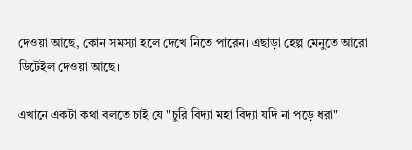দেওয়া আছে, কোন সমস্যা হলে দেখে নিতে পারেন। এছাড়া হেল্প মেনুতে আরো ডিটেইল দেওয়া আছে।

এখানে একটা কথা বলতে চাই যে "চুরি বিদ্যা মহা বিদ্যা যদি না পড়ে ধরা"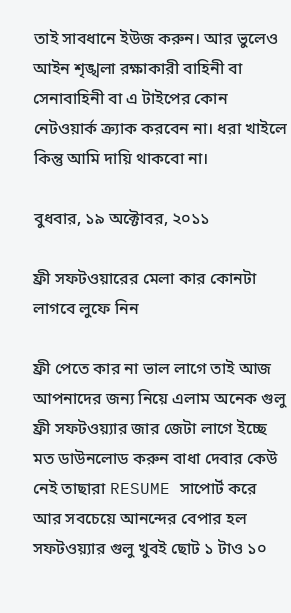তাই সাবধানে ইউজ করুন। আর ভুলেও আইন শৃঙ্খলা রক্ষাকারী বাহিনী বা সেনাবাহিনী বা এ টাইপের কোন নেটওয়ার্ক ক্র্যাক করবেন না। ধরা খাইলে কিন্তু আমি দায়ি থাকবো না।

বুধবার, ১৯ অক্টোবর, ২০১১

ফ্রী সফটওয়ারের মেলা কার কোনটা লাগবে লুফে নিন

ফ্রী পেতে কার না ভাল লাগে তাই আজ আপনাদের জন্য নিয়ে এলাম অনেক গুলু ফ্রী সফটওয়্যার জার জেটা লাগে ইচ্ছে মত ডাউনলোড করুন বাধা দেবার কেউ নেই তাছারা RESUME সাপোর্ট করে আর সবচেয়ে আনন্দের বেপার হল সফটওয়্যার গুলু খুবই ছোট ১ টাও ১০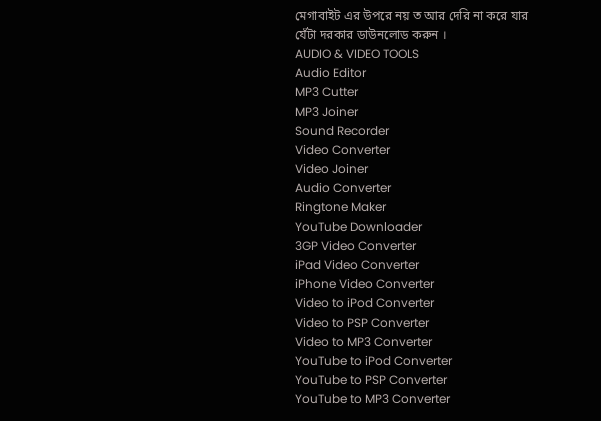মেগাবাইট এর উপরে নয় ত আর দেরি না করে যার যেঁটা দরকার ডাউনলোড করুন ।
AUDIO & VIDEO TOOLS
Audio Editor
MP3 Cutter
MP3 Joiner
Sound Recorder
Video Converter
Video Joiner
Audio Converter
Ringtone Maker
YouTube Downloader
3GP Video Converter
iPad Video Converter
iPhone Video Converter
Video to iPod Converter
Video to PSP Converter
Video to MP3 Converter
YouTube to iPod Converter
YouTube to PSP Converter
YouTube to MP3 Converter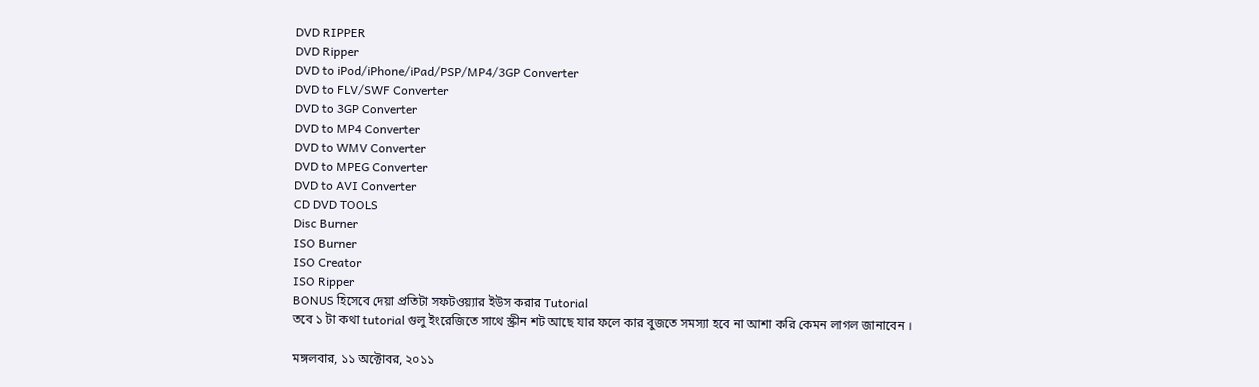DVD RIPPER
DVD Ripper
DVD to iPod/iPhone/iPad/PSP/MP4/3GP Converter
DVD to FLV/SWF Converter
DVD to 3GP Converter
DVD to MP4 Converter
DVD to WMV Converter
DVD to MPEG Converter
DVD to AVI Converter
CD DVD TOOLS
Disc Burner
ISO Burner
ISO Creator
ISO Ripper
BONUS হিসেবে দেয়া প্রতিটা সফটওয়্যার ইউস করার Tutorial
তবে ১ টা কথা tutorial গুলু ইংরেজিতে সাথে স্ক্রীন শট আছে যার ফলে কার বুজতে সমস্যা হবে না আশা করি কেমন লাগল জানাবেন ।

মঙ্গলবার, ১১ অক্টোবর, ২০১১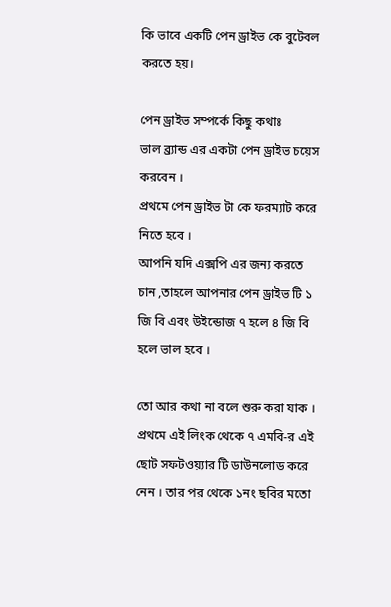কি ভাবে একটি পেন ড্রাইভ কে বুটেবল করতে হয়।

পেন ড্রাইভ সম্পর্কে কিছু কথাঃ
ভাল ব্র্যান্ড এর একটা পেন ড্রাইভ চয়েস করবেন ।
প্রথমে পেন ড্রাইভ টা কে ফরম্যাট করে নিতে হবে ।
আপনি যদি এক্সপি এর জন্য করতে চান ,তাহলে আপনার পেন ড্রাইভ টি ১ জি বি এবং উইন্ডোজ ৭ হলে ৪ জি বি হলে ভাল হবে ।

তো আর কথা না বলে শুরু করা যাক । প্রথমে এই লিংক থেকে ৭ এমবি-র এই ছোট সফটওয়্যার টি ডাউনলোড করে নেন । তার পর থেকে ১নং ছবির মতো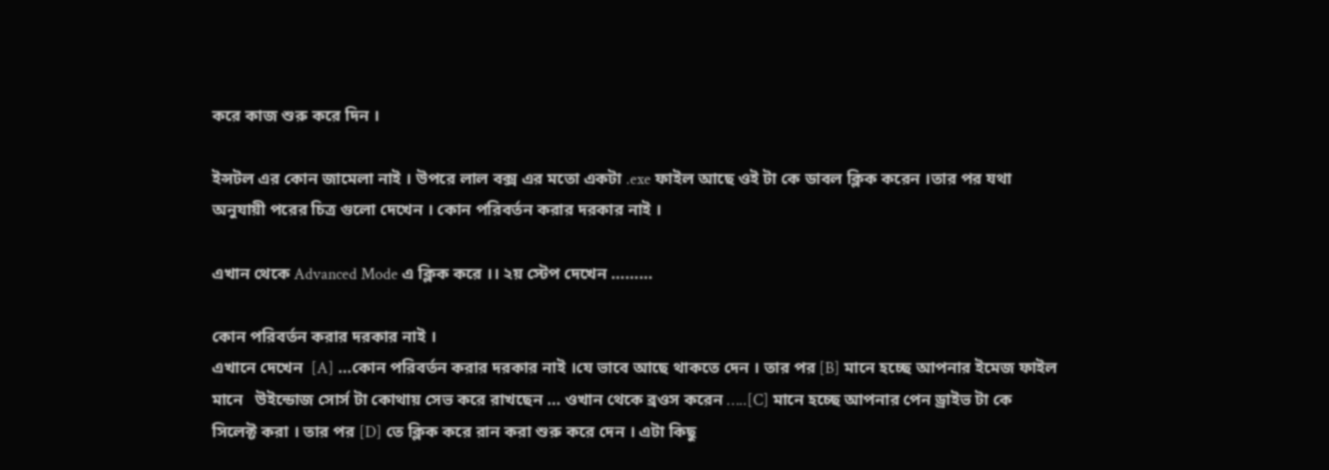করে কাজ শুরু করে দিন ।

ইন্সটল এর কোন জামেলা নাই । উপরে লাল বক্স এর মতো একটা .exe ফাইল আছে ওই টা কে ডাবল ক্লিক করেন ।তার পর যথা অনুযায়ী পরের চিত্র গুলো দেখেন । কোন পরিবর্তন করার দরকার নাই ।

এখান থেকে Advanced Mode এ ক্লিক করে ।। ২য় স্টেপ দেখেন ………

কোন পরিবর্তন করার দরকার নাই ।
এখানে দেখেন  [A] …কোন পরিবর্তন করার দরকার নাই ।যে ভাবে আছে থাকতে দেন । তার পর [B] মানে হচ্ছে আপনার ইমেজ ফাইল মানে   উইন্ডোজ সোর্স টা কোথায় সেভ করে রাখছেন … ওখান থেকে ব্রওস করেন …..[C] মানে হচ্ছে আপনার পেন ড্রাইভ টা কে সিলেক্ট করা । তার পর [D] তে ক্লিক করে রান করা শুরু করে দেন । এটা কিছু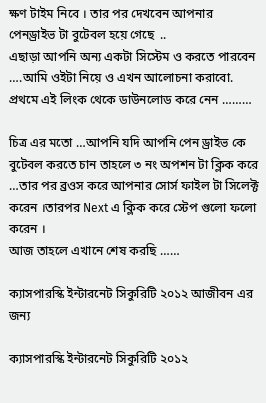ক্ষণ টাইম নিবে । তার পর দেখবেন আপনার পেনড্রাইভ টা বুটেবল হয়ে গেছে  ..
এছাড়া আপনি অন্য একটা সিস্টেম ও করতে পারবেন ….আমি ওইটা নিয়ে ও এখন আলোচনা করাবো.
প্রথমে এই লিংক থেকে ডাউনলোড করে নেন ………

চিত্র এর মতো …আপনি যদি আপনি পেন ড্রাইভ কে বুটেবল করতে চান তাহলে ৩ নং অপশন টা ক্লিক করে …তার পর ব্রওস করে আপনার সোর্স ফাইল টা সিলেক্ট করেন ।তারপর Next এ ক্লিক করে স্টেপ গুলো ফলো করেন ।
আজ তাহলে এখানে শেষ করছি ……

ক্যাসপারস্কি ইন্টারনেট সিকুরিটি ২০১২ আজীবন এর জন্য

ক্যাসপারস্কি ইন্টারনেট সিকুরিটি ২০১২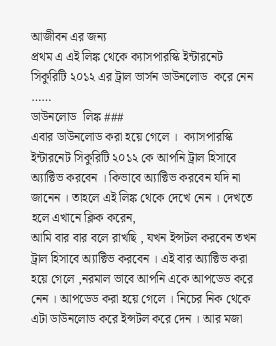আজীবন এর জন্য
প্রথম এ এই লিঙ্ক থেকে ক্যাসপারস্কি ইন্টারনেট সিকুরিটি ২০১২ এর ট্রাল ভার্সন ডাউনলোড  করে নেন ……
ডাউনলোড  লিঙ্ক ###
এবার ডাউনলোড করা হয়ে গেলে ।  ক্যাসপারস্কি ইন্টারনেট সিকুরিটি ২০১২ কে আপনি ট্রাল হিসাবে অ্যাক্টিভ করবেন । কিভাবে অ্যাক্টিভ করবেন যদি না জানেন । তাহলে এই লিঙ্ক থেকে দেখে নেন । দেখতে হলে এখানে ক্লিক করেন,
আমি বার বার বলে রাখছি , যখন ইন্সটল করবেন তখন ট্রাল হিসাবে অ্যাক্টিভ করবেন । এই বার অ্যাক্টিভ করা হয়ে গেলে ,নরমাল ভাবে আপনি একে আপডেড করে নেন । আপডেড করা হয়ে গেলে । নিচের নিক থেকে এটা ডাউনলোড করে ইন্সটল করে দেন । আর মজা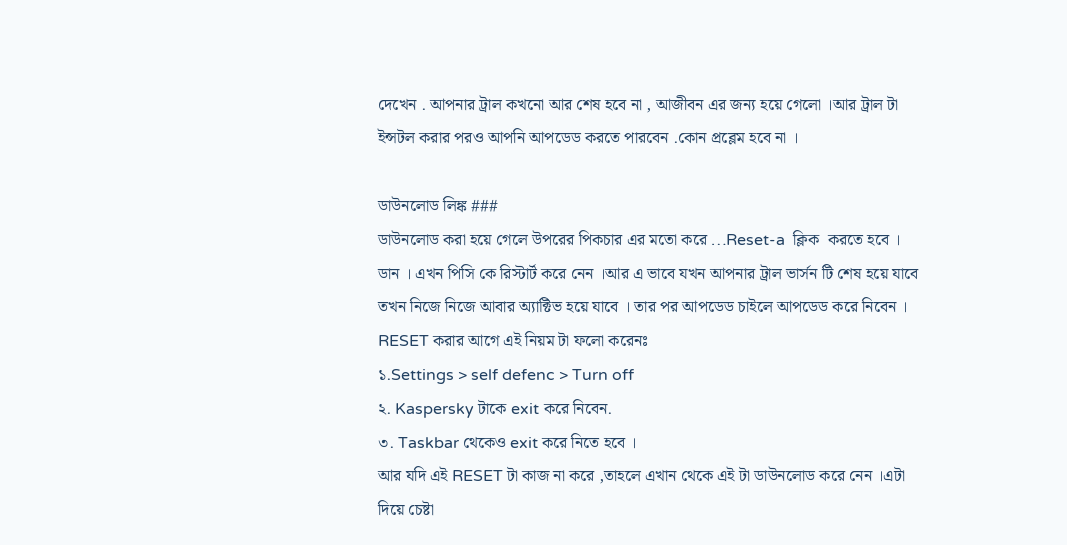দেখেন . আপনার ট্রাল কখনো আর শেষ হবে না , আজীবন এর জন্য হয়ে গেলো ।আর ট্রাল টা ইন্সটল করার পরও আপনি আপডেড করতে পারবেন .কোন প্রব্লেম হবে না ।

ডাউনলোড লিঙ্ক ###
ডাউনলোড করা হয়ে গেলে উপরের পিকচার এর মতো করে …Reset-a  ক্লিক  করতে হবে । ডান । এখন পিসি কে রিস্টার্ট করে নেন ।আর এ ভাবে যখন আপনার ট্রাল ভার্সন টি শেষ হয়ে যাবে তখন নিজে নিজে আবার অ্যাক্টিভ হয়ে যাবে । তার পর আপডেড চাইলে আপডেড করে নিবেন ।
RESET করার আগে এই নিয়ম টা ফলো করেনঃ
১.Settings > self defenc > Turn off
২. Kaspersky টাকে exit করে নিবেন.
৩. Taskbar থেকেও exit করে নিতে হবে ।
আর যদি এই RESET টা কাজ না করে ,তাহলে এখান থেকে এই টা ডাউনলোড করে নেন ।এটা দিয়ে চেষ্টা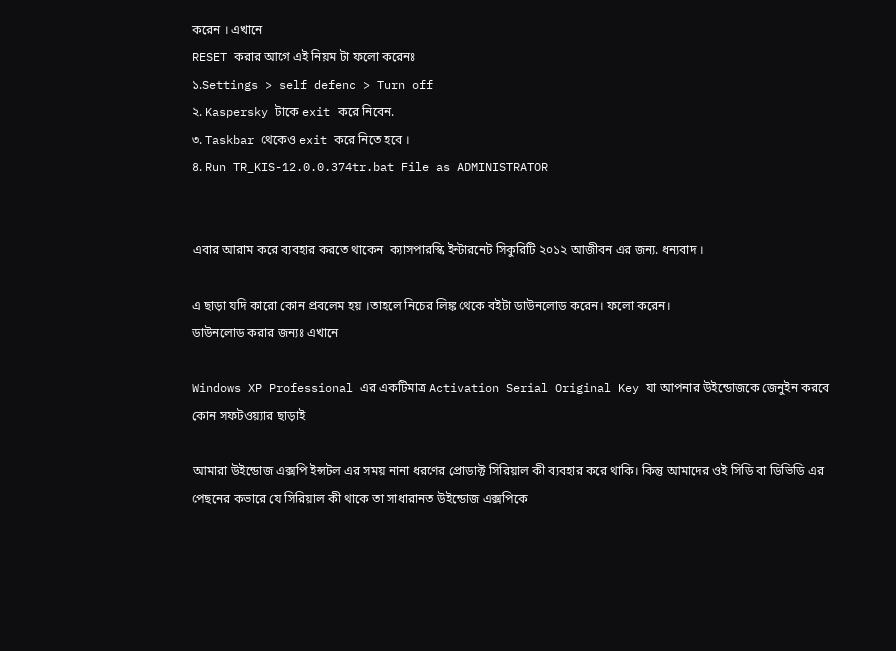করেন । এখানে
RESET করার আগে এই নিয়ম টা ফলো করেনঃ
১.Settings > self defenc > Turn off
২. Kaspersky টাকে exit করে নিবেন.
৩. Taskbar থেকেও exit করে নিতে হবে ।
৪. Run TR_KIS-12.0.0.374tr.bat File as ADMINISTRATOR


এবার আরাম করে ব্যবহার করতে থাকেন  ক্যাসপারস্কি ইন্টারনেট সিকুরিটি ২০১২ আজীবন এর জন্য. ধন্যবাদ ।

এ ছাড়া যদি কারো কোন প্রবলেম হয় ।তাহলে নিচের লিঙ্ক থেকে বইটা ডাউনলোড করেন। ফলো করেন।
ডাউনলোড করার জন্যঃ এখানে

Windows XP Professional এর একটিমাত্র Activation Serial Original Key যা আপনার উইন্ডোজকে জেনুইন করবে কোন সফটওয়্যার ছাড়াই

আমারা উইন্ডোজ এক্সপি ইন্সটল এর সময় নানা ধরণের প্রোডাক্ট সিরিয়াল কী ব্যবহার করে থাকি। কিন্তু আমাদের ওই সিডি বা ডিভিডি এর পেছনের কভারে যে সিরিয়াল কী থাকে তা সাধারানত উইন্ডোজ এক্সপিকে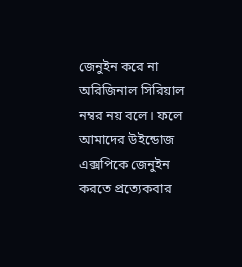জেনুইন করে না অরিজিনাল সিরিয়াল নম্বর নয় বলে। ফলে আমাদের উইন্ডোজ এক্সপিকে জেনুইন করতে প্রত্যেকবার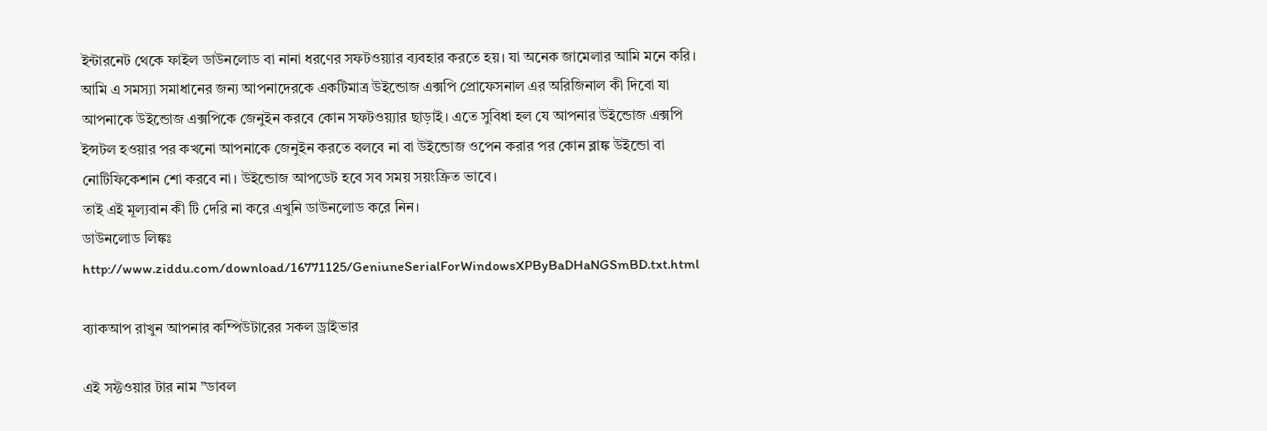ইন্টারনেট থেকে ফাইল ডাউনলোড বা নানা ধরণের সফটওয়্যার ব্যবহার করতে হয়। যা অনেক জামেলার আমি মনে করি।
আমি এ সমস্যা সমাধানের জন্য আপনাদেরকে একটিমাত্র উইন্ডোজ এক্সপি প্রোফেসনাল এর অরিজিনাল কী দিবো যা আপনাকে উইন্ডোজ এক্সপিকে জেনুইন করবে কোন সফটওয়্যার ছাড়াই। এতে সুবিধা হল যে আপনার উইন্ডোজ এক্সপি ইন্সটল হওয়ার পর কখনো আপনাকে জেনুইন করতে বলবে না বা উইন্ডোজ ওপেন করার পর কোন ব্লাঙ্ক উইন্ডো বা নোটিফিকেশান শো করবে না। উইন্ডোজ আপডেট হবে সব সময় সয়ংক্রিত ভাবে।
তাই এই মূল্যবান কী টি দেরি না করে এখুনি ডাউনলোড করে নিন।
ডাউনলোড লিঙ্কঃ
http://www.ziddu.com/download/16771125/GeniuneSerialForWindowsXPByBaDHaNGSmBD.txt.html

ব্যাকআপ রাখুন আপনার কম্পিউটারের সকল ড্রাইভার

এই সফ্টওয়ার টার নাম ”ডাবল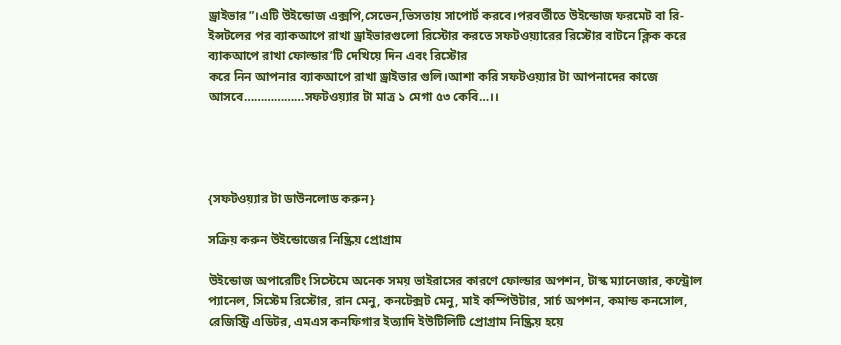ড্রাইভার”।এটি উইন্ডোজ এক্সপি,সেভেন,ভিসতায় সাপোর্ট করবে।পরবর্তীতে উইন্ডোজ ফরমেট বা রি-ইন্সটলের পর ব্যাকআপে রাখা ড্রাইভারগুলো রিস্টোর করতে সফটওয়্যারের রিস্টোর বাটনে ক্লিক করে ব্যাকআপে রাখা ফোল্ডার’টি দেখিয়ে দিন এবং রিস্টোর
করে নিন আপনার ব্যাকআপে রাখা ড্রাইভার গুলি।আশা করি সফটওয়্যার টা আপনাদের কাজে আসবে………………সফটওয়্যার টা মাত্র ১ মেগা ৫৩ কেবি…।।




{সফটওয়্যার টা ডাউনলোড করুন}

সক্রিয় করুন উইন্ডোজের নিষ্ক্রিয় প্রোগ্রাম

উইন্ডোজ অপারেটিং সিস্টেমে অনেক সময় ভাইরাসের কারণে ফোল্ডার অপশন, টাস্ক ম্যানেজার, কন্ট্রোল প্যানেল, সিস্টেম রিস্টোর, রান মেনু, কনটেক্সট মেনু, মাই কম্পিউটার, সার্চ অপশন, কমান্ড কনসোল, রেজিস্ট্রি এডিটর, এমএস কনফিগার ইত্যাদি ইউটিলিটি প্রোগ্রাম নিষ্ক্রিয় হয়ে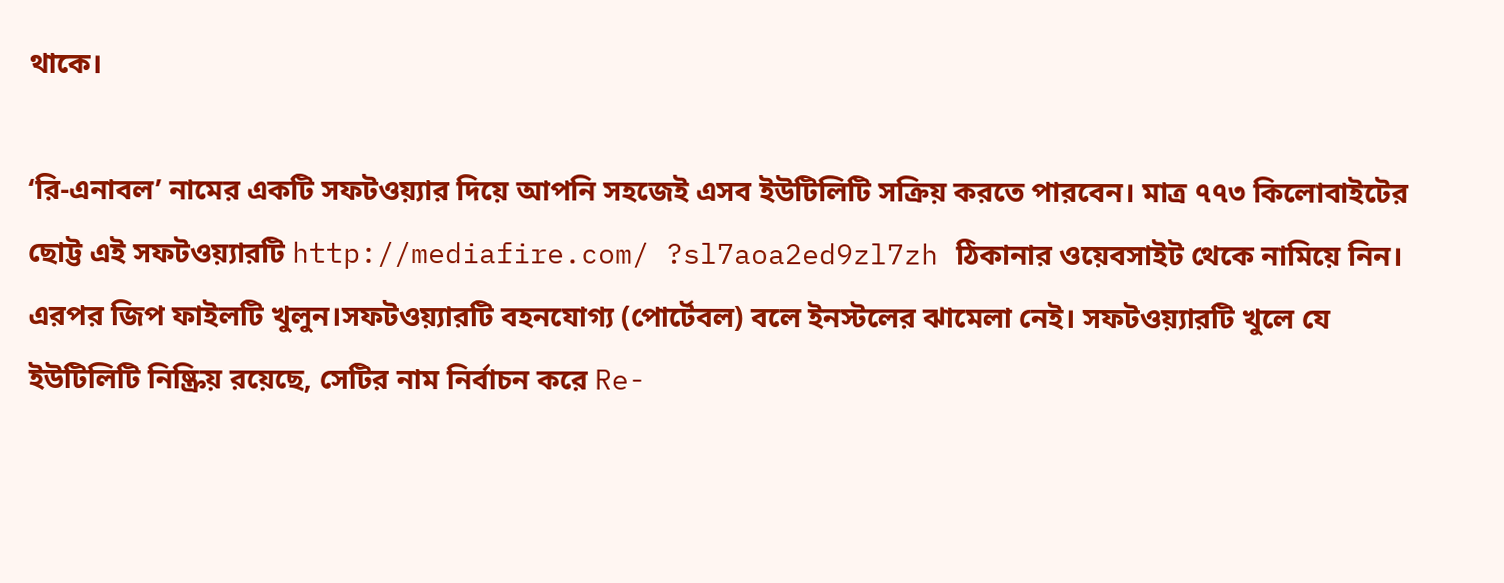থাকে।

‘রি-এনাবল’ নামের একটি সফটওয়্যার দিয়ে আপনি সহজেই এসব ইউটিলিটি সক্রিয় করতে পারবেন। মাত্র ৭৭৩ কিলোবাইটের ছোট্ট এই সফটওয়্যারটি http://mediafire.com/ ?sl7aoa2ed9zl7zh ঠিকানার ওয়েবসাইট থেকে নামিয়ে নিন। এরপর জিপ ফাইলটি খুলুন।সফটওয়্যারটি বহনযোগ্য (পোর্টেবল) বলে ইনস্টলের ঝামেলা নেই। সফটওয়্যারটি খুলে যে ইউটিলিটি নিষ্ক্রিয় রয়েছে, সেটির নাম নির্বাচন করে Re-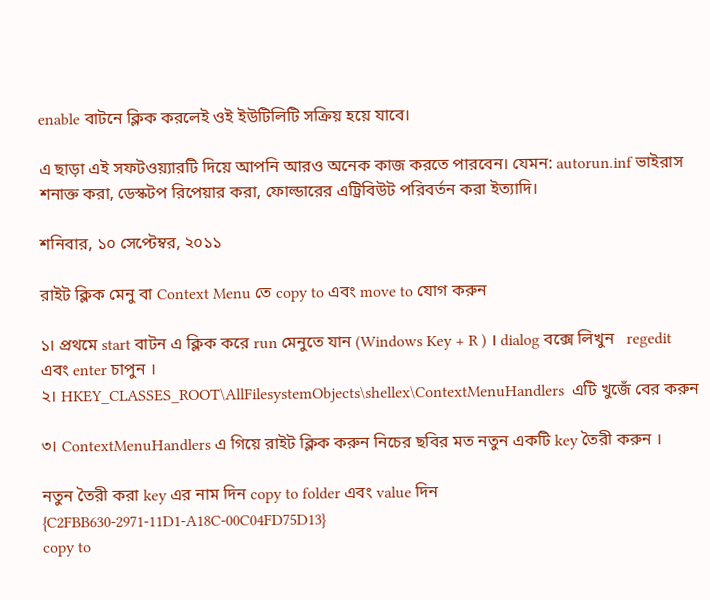enable বাটনে ক্লিক করলেই ওই ইউটিলিটি সক্রিয় হয়ে যাবে।

এ ছাড়া এই সফটওয়্যারটি দিয়ে আপনি আরও অনেক কাজ করতে পারবেন। যেমন: autorun.inf ভাইরাস শনাক্ত করা, ডেস্কটপ রিপেয়ার করা, ফোল্ডারের এট্রিবিউট পরিবর্তন করা ইত্যাদি।

শনিবার, ১০ সেপ্টেম্বর, ২০১১

রাইট ক্লিক মেনু বা Context Menu তে copy to এবং move to যোগ করুন

১। প্রথমে start বাটন এ ক্লিক করে run মেনুতে যান (Windows Key + R ) । dialog বক্সে লিখুন   regedit এবং enter চাপুন ।
২। HKEY_CLASSES_ROOT\AllFilesystemObjects\shellex\ContextMenuHandlers  এটি খুজেঁ বের করুন

৩। ContextMenuHandlers এ গিয়ে রাইট ক্লিক করুন নিচের ছবির মত নতুন একটি key তৈরী করুন ।

নতুন তৈরী করা key এর নাম দিন copy to folder এবং value দিন
{C2FBB630-2971-11D1-A18C-00C04FD75D13}
copy to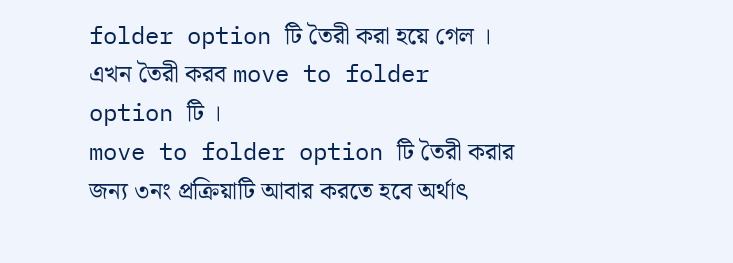folder option টি তৈরী করা হয়ে গেল । এখন তৈরী করব move to folder option টি ।
move to folder option টি তৈরী করার জন্য ৩নং প্রক্রিয়াটি আবার করতে হবে অর্থাৎ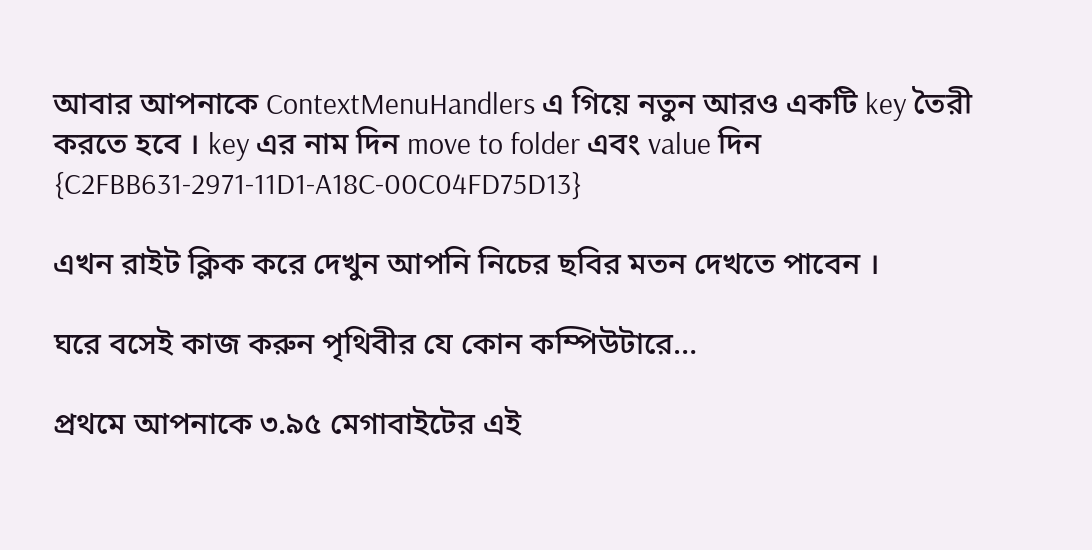আবার আপনাকে ContextMenuHandlers এ গিয়ে নতুন আরও একটি key তৈরী করতে হবে । key এর নাম দিন move to folder এবং value দিন
{C2FBB631-2971-11D1-A18C-00C04FD75D13}

এখন রাইট ক্লিক করে দেখুন আপনি নিচের ছবির মতন দেখতে পাবেন ।

ঘরে বসেই কাজ করুন পৃথিবীর যে কোন কম্পিউটারে…

প্রথমে আপনাকে ৩.৯৫ মেগাবাইটের এই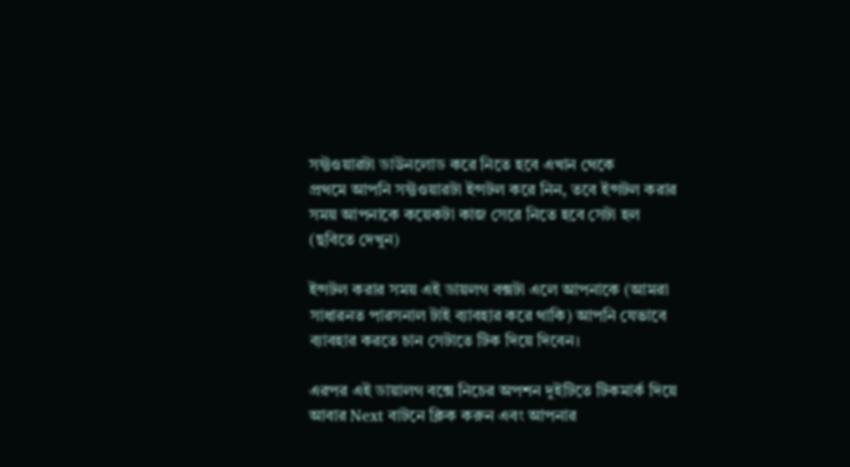সফ্টওয়ারটা ডাউনলোড করে নিতে হবে এখান থেকে
প্রথমে আপনি সফ্টওয়ারটা ইন্সটল করে নিন, তবে ইন্সটল করার সময় আপনাকে কয়েকটা কাজ সেরে নিতে হবে সেটা হল (ছবিতে দেখুন)

ইন্সটল করার সময় এই ডায়লগ বক্সটা এলে আপনাকে (আমরা সাধারনত পারসনাল টাই ব্যাবহার করে থাকি) আপনি যেভাবে ব্যাবহার করতে চান সেটাতে টিক দিয়ে দিবেন।

এরপর এই ডায়ালগ বক্সে নিচের অপশন দুইটিতে টিকমার্ক দিয়ে আবার Next বাটনে ক্লিক করুন এবং আপনার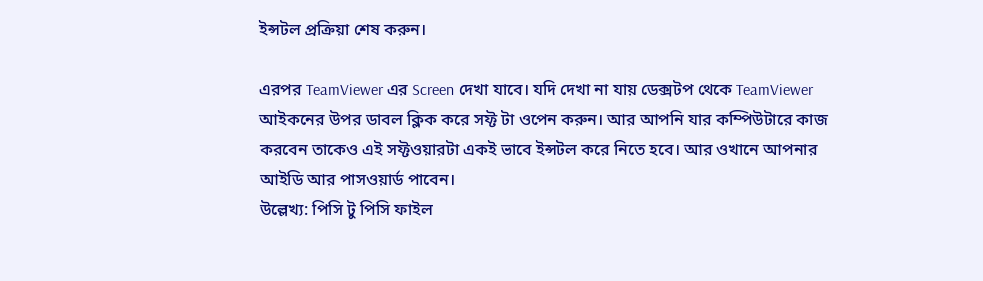ইন্সটল প্রক্রিয়া শেষ করুন।

এরপর TeamViewer এর Screen দেখা যাবে। যদি দেখা না যায় ডেক্সটপ থেকে TeamViewer আইকনের উপর ডাবল ক্লিক করে সফ্ট টা ওপেন করুন। আর আপনি যার কম্পিউটারে কাজ করবেন তাকেও এই সফ্টওয়ারটা একই ভাবে ইন্সটল করে নিতে হবে। আর ওখানে আপনার আইডি আর পাসওয়ার্ড পাবেন।
উল্লেখ্য: পিসি টু পিসি ফাইল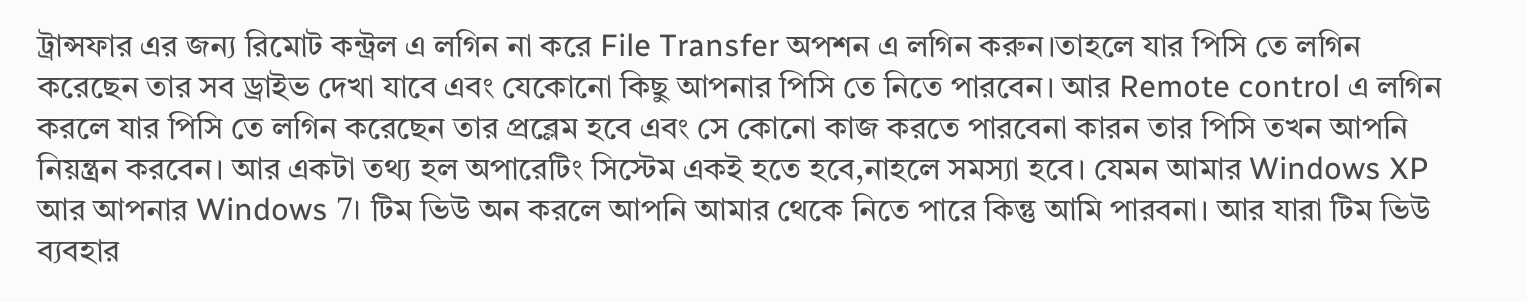ট্রান্সফার এর জন্য রিমোট কন্ট্রল এ লগিন না করে File Transfer অপশন এ লগিন করুন।তাহলে যার পিসি তে লগিন করেছেন তার সব ড্রাইভ দেখা যাবে এবং যেকোনো কিছু আপনার পিসি তে নিতে পারবেন। আর Remote control এ লগিন করলে যার পিসি তে লগিন করেছেন তার প্রব্লেম হবে এবং সে কোনো কাজ করতে পারবেনা কারন তার পিসি তখন আপনি নিয়ন্ত্রন করবেন। আর একটা তথ্য হল অপারেটিং সিস্টেম একই হতে হবে,নাহলে সমস্যা হবে। যেমন আমার Windows XP আর আপনার Windows 7। টিম ভিউ অন করলে আপনি আমার থেকে নিতে পারে কিন্তু আমি পারবনা। আর যারা টিম ভিউ ব্যবহার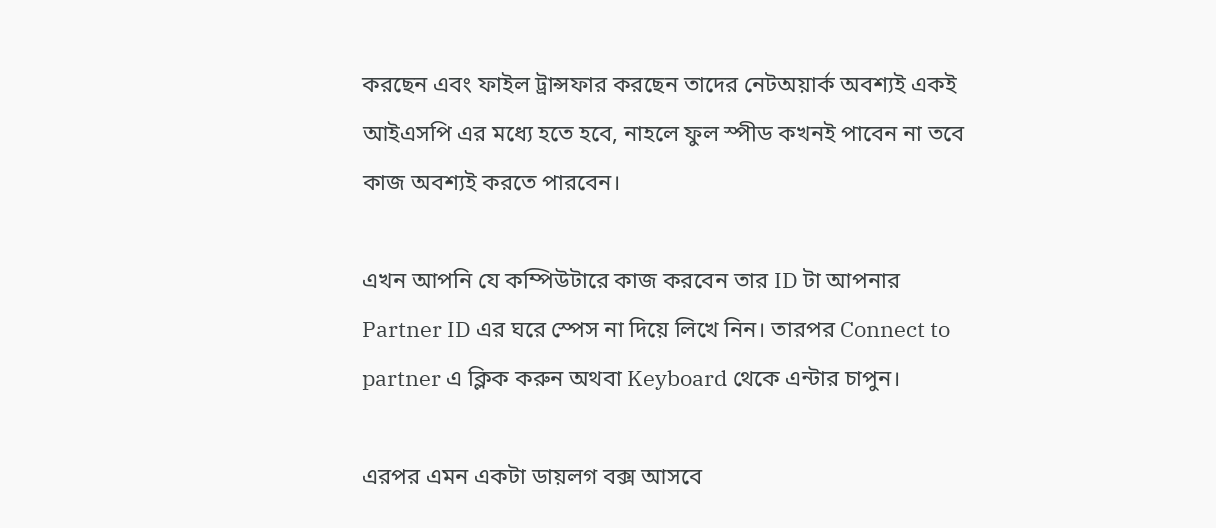করছেন এবং ফাইল ট্রান্সফার করছেন তাদের নেটঅয়ার্ক অবশ্যই একই আইএসপি এর মধ্যে হতে হবে, নাহলে ফুল স্পীড কখনই পাবেন না তবে কাজ অবশ্যই করতে পারবেন।

এখন আপনি যে কম্পিউটারে কাজ করবেন তার ID টা আপনার Partner ID এর ঘরে স্পেস না দিয়ে লিখে নিন। তারপর Connect to partner এ ক্লিক করুন অথবা Keyboard থেকে এন্টার চাপুন।

এরপর এমন একটা ডায়লগ বক্স আসবে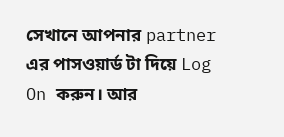সেখানে আপনার partner এর পাসওয়ার্ড টা দিয়ে Log On করুন। আর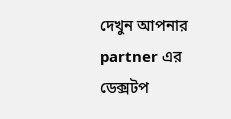দেখুন আপনার partner এর ডেক্সটপ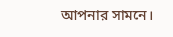আপনার সামনে।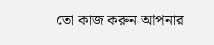তো কাজ করুন আপনার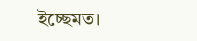ইচ্ছেমত।